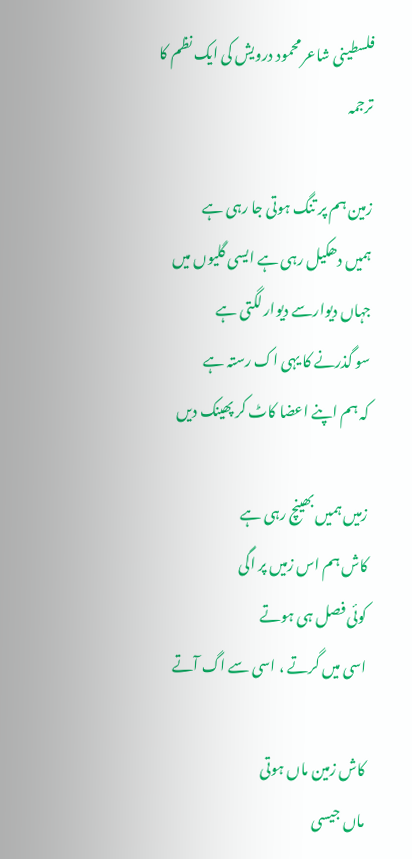فلسطینی شاعر محمود درویش کی ایک نظم کا ترجمہ

زمین ہم پر تنگ ہوتی جا رہی ہے
ہمیں دھکیل رہی ہے ایسی گلیوں میں
جہاں دیوارسے دیوار لگتی ہے
سو گذرنے کا یہی اک رستہ ہے
کہ ہم اپنے اعضا کاٹ کر پھینک دیں

زمیں ہمیں بھینچ رہی ہے
کاش ہم اس زمیں پر اگی
کوئی فصل ہی ہوتے
اسی میں گرتے ، اسی سے اگ آتے

کاش زمین ماں ہوتی
ماں جیسی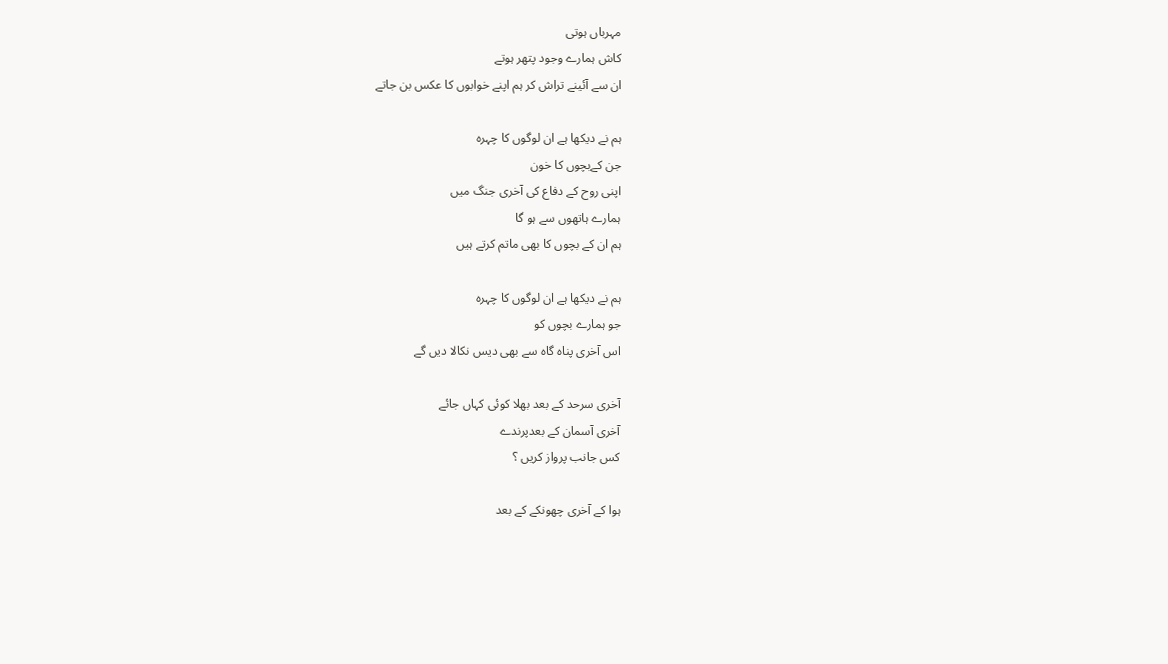مہرباں ہوتی
کاش ہمارے وجود پتھر ہوتے
ان سے آئینے تراش کر ہم اپنے خوابوں کا عکس بن جاتے

ہم نے دیکھا ہے ان لوگوں کا چہرہ
جن کےبچوں کا خون
اپنی روح کے دفاع کی آخری جنگ میں
ہمارے ہاتھوں سے ہو گا
ہم ان کے بچوں کا بھی ماتم کرتے ہیں

ہم نے دیکھا ہے ان لوگوں کا چہرہ
جو ہمارے بچوں کو
اس آخری پناہ گاہ سے بھی دیس نکالا دیں گے

آخری سرحد کے بعد بھلا کوئی کہاں جائے
آخری آسمان کے بعدپرندے
کس جانب پرواز کریں ؟

ہوا کے آخری چھونکے کے بعد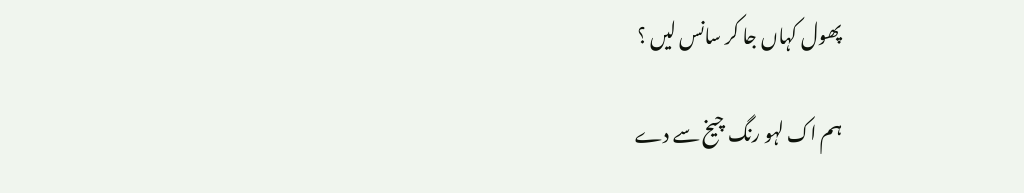پھول کہاں جا کر سانس لیں ؟

ہم اک لہو رنگ چیخ سے دے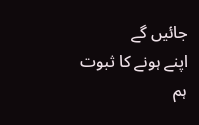جائیں گے
اپنے ہونے کا ثبوت
ہم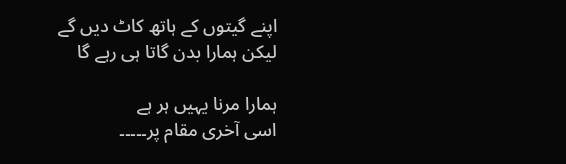اپنے گیتوں کے ہاتھ کاٹ دیں گے
لیکن ہمارا بدن گاتا ہی رہے گا

ہمارا مرنا یہیں ہر ہے
اسی آخری مقام پر۔۔۔۔۔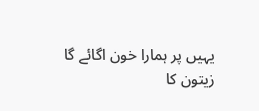یہیں پر ہمارا خون اگائے گا
زیتون کا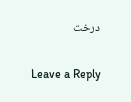درخت

Leave a Reply